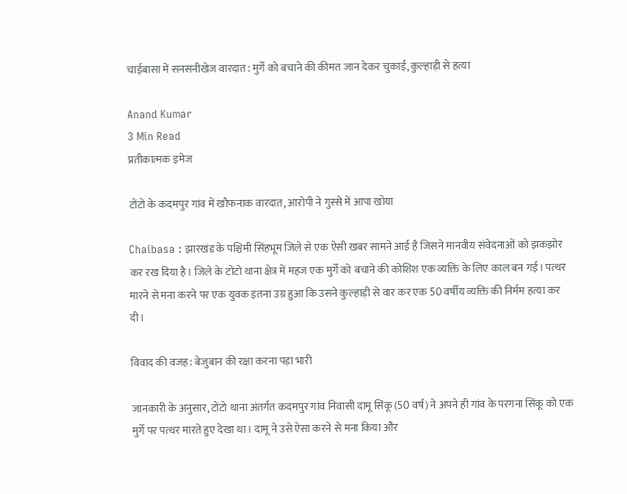चाईबासा में सनसनीखेज वारदात: मुर्गे को बचाने की कीमत जान देकर चुकाई, कुल्हाड़ी से हत्या

Anand Kumar
3 Min Read
प्रतीकात्मक इमेज

टोंटो के कदमपुर गांव में खौफनाक वारदात, आरोपी ने गुस्से में आपा खोया

Chaibasa : झारखंड के पश्चिमी सिंहभूम जिले से एक ऐसी खबर सामने आई है जिसने मानवीय संवेदनाओं को झकझोर कर रख दिया है। जिले के टोंटो थाना क्षेत्र में महज एक मुर्गे को बचाने की कोशिश एक व्यक्ति के लिए काल बन गई। पत्थर मारने से मना करने पर एक युवक इतना उग्र हुआ कि उसने कुल्हाड़ी से वार कर एक 50 वर्षीय व्यक्ति की निर्मम हत्या कर दी।

विवाद की वजह: बेजुबान की रक्षा करना पड़ा भारी

जानकारी के अनुसार, टोंटो थाना अंतर्गत कदमपुर गांव निवासी दामू सिंकू (50 वर्ष) ने अपने ही गांव के परगना सिंकू को एक मुर्गे पर पत्थर मारते हुए देखा था। दामू ने उसे ऐसा करने से मना किया और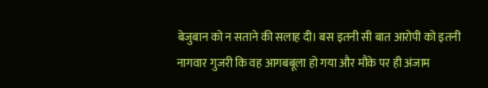बेजुबान को न सताने की सलाह दी। बस इतनी सी बात आरोपी को इतनी नागवार गुजरी कि वह आगबबूला हो गया और मौके पर ही अंजाम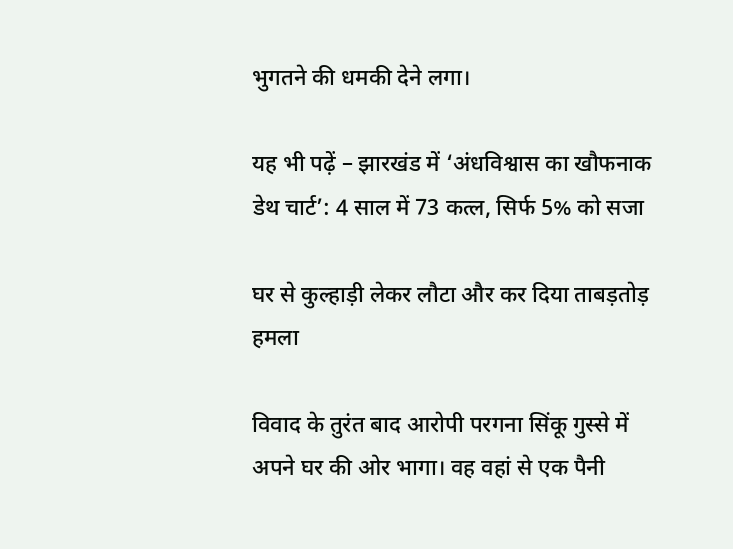भुगतने की धमकी देने लगा।

यह भी पढ़ें – झारखंड में ‘अंधविश्वास का खौफनाक डेथ चार्ट’: 4 साल में 73 कत्ल, सिर्फ 5% को सजा

घर से कुल्हाड़ी लेकर लौटा और कर दिया ताबड़तोड़ हमला

विवाद के तुरंत बाद आरोपी परगना सिंकू गुस्से में अपने घर की ओर भागा। वह वहां से एक पैनी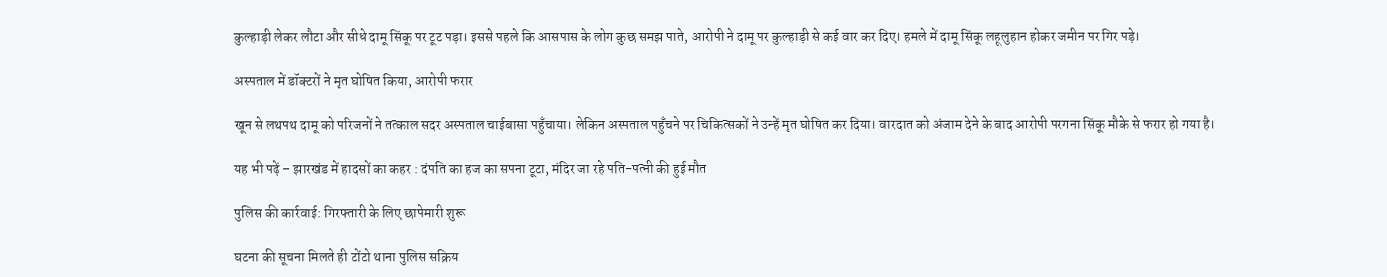कुल्हाड़ी लेकर लौटा और सीधे दामू सिंकू पर टूट पड़ा। इससे पहले कि आसपास के लोग कुछ समझ पाते, आरोपी ने दामू पर कुल्हाड़ी से कई वार कर दिए। हमले में दामू सिंकू लहूलुहान होकर जमीन पर गिर पड़े।

अस्पताल में डॉक्टरों ने मृत घोषित किया, आरोपी फरार

खून से लथपथ दामू को परिजनों ने तत्काल सदर अस्पताल चाईबासा पहुँचाया। लेकिन अस्पताल पहुँचने पर चिकित्सकों ने उन्हें मृत घोषित कर दिया। वारदात को अंजाम देने के बाद आरोपी परगना सिंकू मौके से फरार हो गया है।

यह भी पढ़ें – झारखंड में हादसों का कहर : दंपति का हज का सपना टूटा, मंदिर जा रहे पति-पत्नी की हुई मौत

पुलिस की कार्रवाई: गिरफ्तारी के लिए छापेमारी शुरू

घटना की सूचना मिलते ही टोंटो थाना पुलिस सक्रिय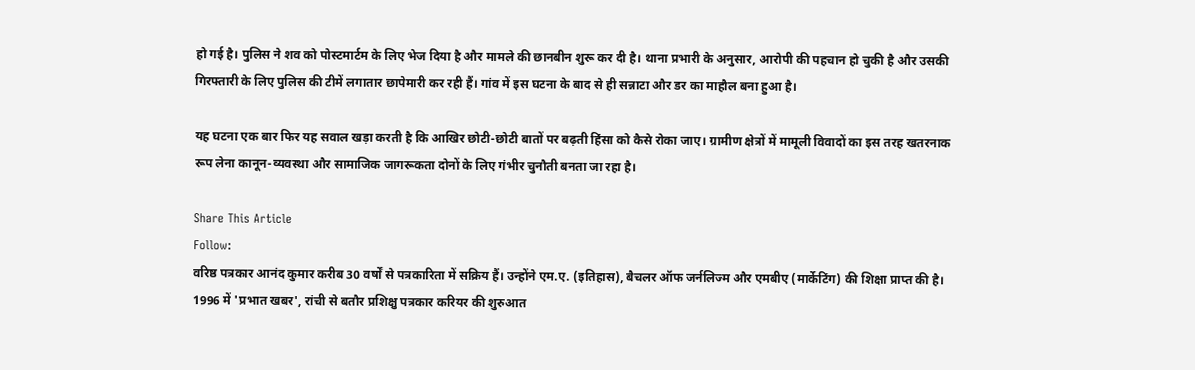हो गई है। पुलिस ने शव को पोस्टमार्टम के लिए भेज दिया है और मामले की छानबीन शुरू कर दी है। थाना प्रभारी के अनुसार, आरोपी की पहचान हो चुकी है और उसकी गिरफ्तारी के लिए पुलिस की टीमें लगातार छापेमारी कर रही हैं। गांव में इस घटना के बाद से ही सन्नाटा और डर का माहौल बना हुआ है।

यह घटना एक बार फिर यह सवाल खड़ा करती है कि आखिर छोटी-छोटी बातों पर बढ़ती हिंसा को कैसे रोका जाए। ग्रामीण क्षेत्रों में मामूली विवादों का इस तरह खतरनाक रूप लेना कानून-व्यवस्था और सामाजिक जागरूकता दोनों के लिए गंभीर चुनौती बनता जा रहा है।

Share This Article
Follow:
वरिष्ठ पत्रकार आनंद कुमार करीब 30 वर्षों से पत्रकारिता में सक्रिय हैं। उन्होंने एम.ए. (इतिहास), बैचलर ऑफ जर्नलिज्म और एमबीए (मार्केटिंग) की शिक्षा प्राप्त की है। 1996 में 'प्रभात खबर', रांची से बतौर प्रशिक्षु पत्रकार करियर की शुरुआत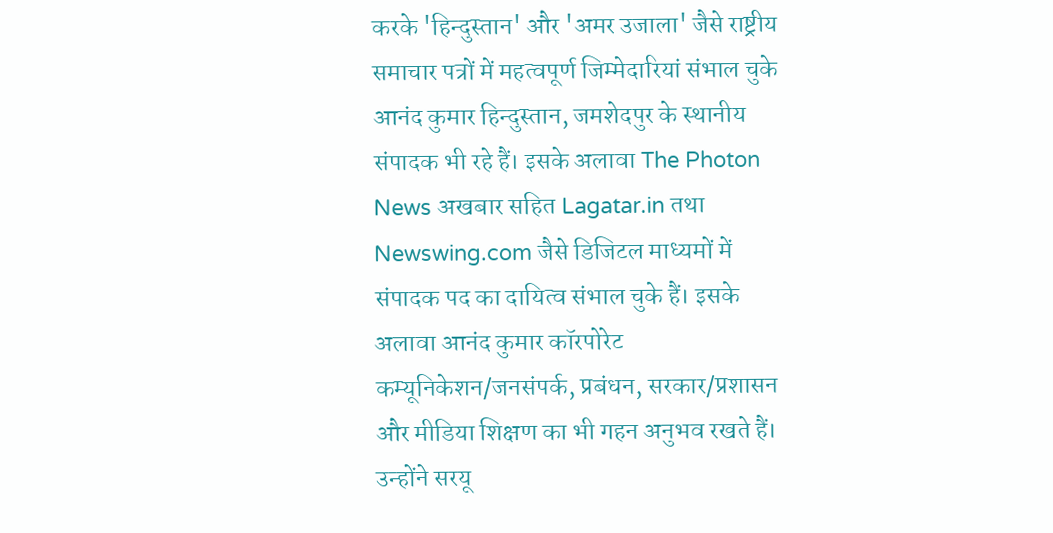करके 'हिन्दुस्तान' और 'अमर उजाला' जैसे राष्ट्रीय समाचार पत्रों में महत्वपूर्ण जिम्मेदारियां संभाल चुके आनंद कुमार हिन्दुस्तान, जमशेदपुर के स्थानीय संपादक भी रहे हैं। इसके अलावा The Photon News अखबार सहित Lagatar.in तथा Newswing.com जैसे डिजिटल माध्यमों में संपादक पद का दायित्व संभाल चुके हैं। इसके अलावा आनंद कुमार कॉरपोरेट कम्यूनिकेशन/जनसंपर्क, प्रबंधन, सरकार/प्रशासन और मीडिया शिक्षण का भी गहन अनुभव रखते हैं। उन्होंने सरयू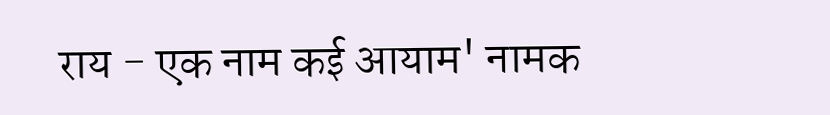राय - एक नाम कई आयाम' नामक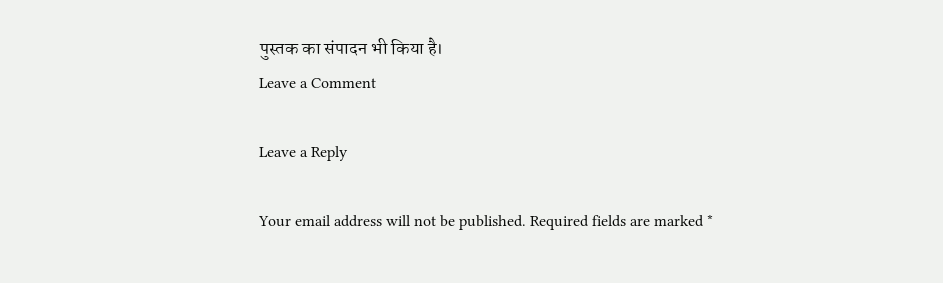पुस्तक का संपादन भी किया है।
Leave a Comment

Leave a Reply

Your email address will not be published. Required fields are marked *